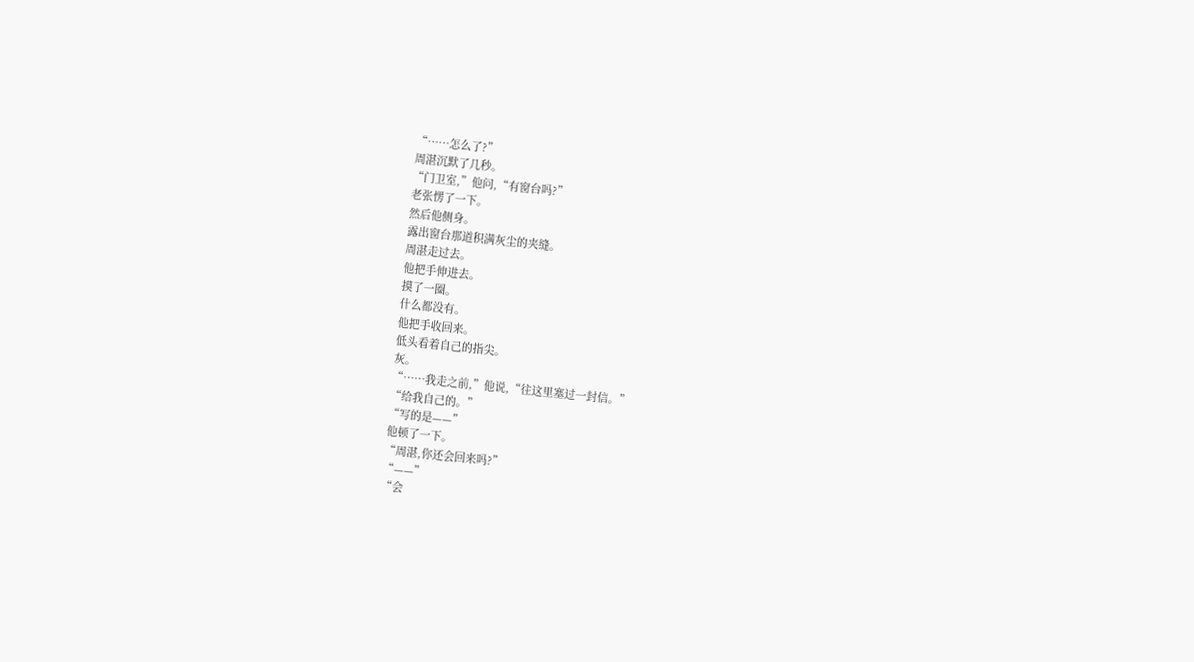“……怎么了?”
周湛沉默了几秒。
“门卫室,”他问,“有窗台吗?”
老张愣了一下。
然后他侧身。
露出窗台那道积满灰尘的夹缝。
周湛走过去。
他把手伸进去。
摸了一圈。
什么都没有。
他把手收回来。
低头看着自己的指尖。
灰。
“……我走之前,”他说,“往这里塞过一封信。”
“给我自己的。”
“写的是——”
他顿了一下。
“周湛,你还会回来吗?”
“——”
“会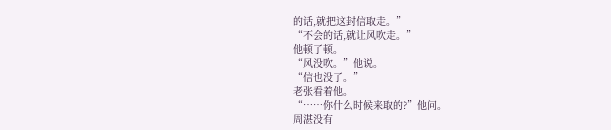的话,就把这封信取走。”
“不会的话,就让风吹走。”
他顿了顿。
“风没吹。”他说。
“信也没了。”
老张看着他。
“……你什么时候来取的?”他问。
周湛没有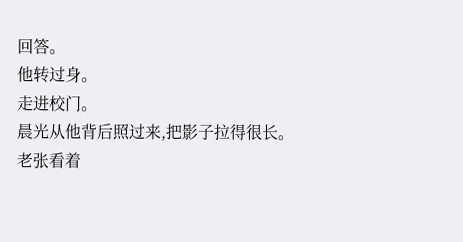回答。
他转过身。
走进校门。
晨光从他背后照过来,把影子拉得很长。
老张看着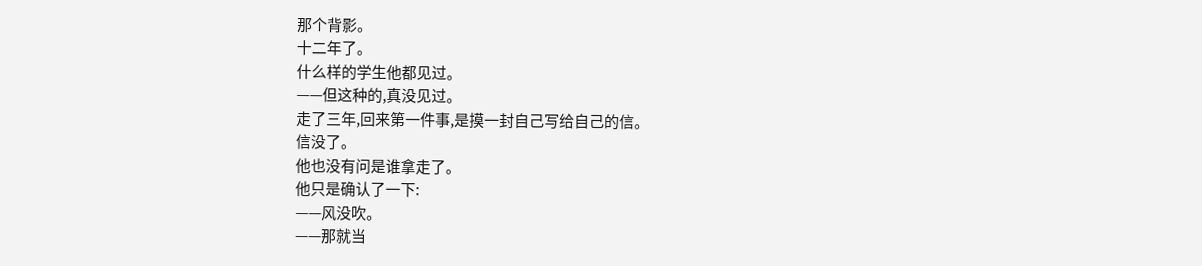那个背影。
十二年了。
什么样的学生他都见过。
——但这种的,真没见过。
走了三年,回来第一件事,是摸一封自己写给自己的信。
信没了。
他也没有问是谁拿走了。
他只是确认了一下:
——风没吹。
——那就当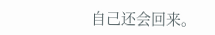自己还会回来。